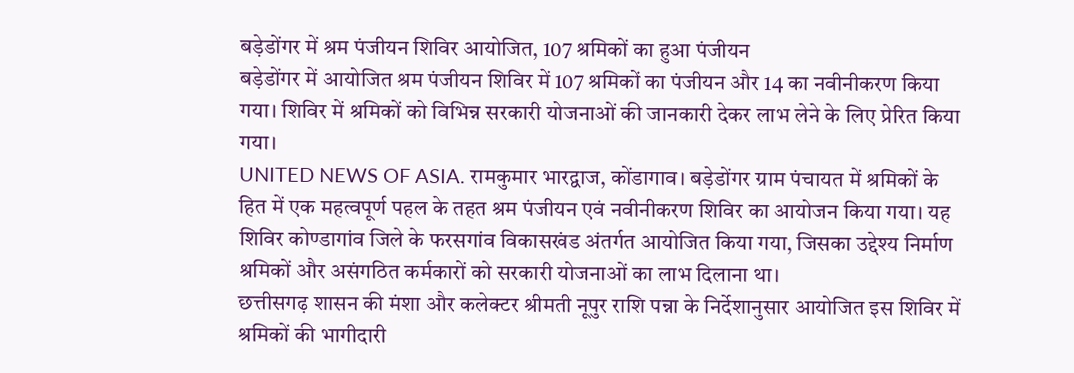बड़ेडोंगर में श्रम पंजीयन शिविर आयोजित, 107 श्रमिकों का हुआ पंजीयन
बड़ेडोंगर में आयोजित श्रम पंजीयन शिविर में 107 श्रमिकों का पंजीयन और 14 का नवीनीकरण किया गया। शिविर में श्रमिकों को विभिन्न सरकारी योजनाओं की जानकारी देकर लाभ लेने के लिए प्रेरित किया गया।
UNITED NEWS OF ASIA. रामकुमार भारद्वाज, कोंडागाव। बड़ेडोंगर ग्राम पंचायत में श्रमिकों के हित में एक महत्वपूर्ण पहल के तहत श्रम पंजीयन एवं नवीनीकरण शिविर का आयोजन किया गया। यह शिविर कोण्डागांव जिले के फरसगांव विकासखंड अंतर्गत आयोजित किया गया, जिसका उद्देश्य निर्माण श्रमिकों और असंगठित कर्मकारों को सरकारी योजनाओं का लाभ दिलाना था।
छत्तीसगढ़ शासन की मंशा और कलेक्टर श्रीमती नूपुर राशि पन्ना के निर्देशानुसार आयोजित इस शिविर में श्रमिकों की भागीदारी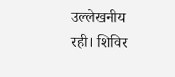उल्लेखनीय रही। शिविर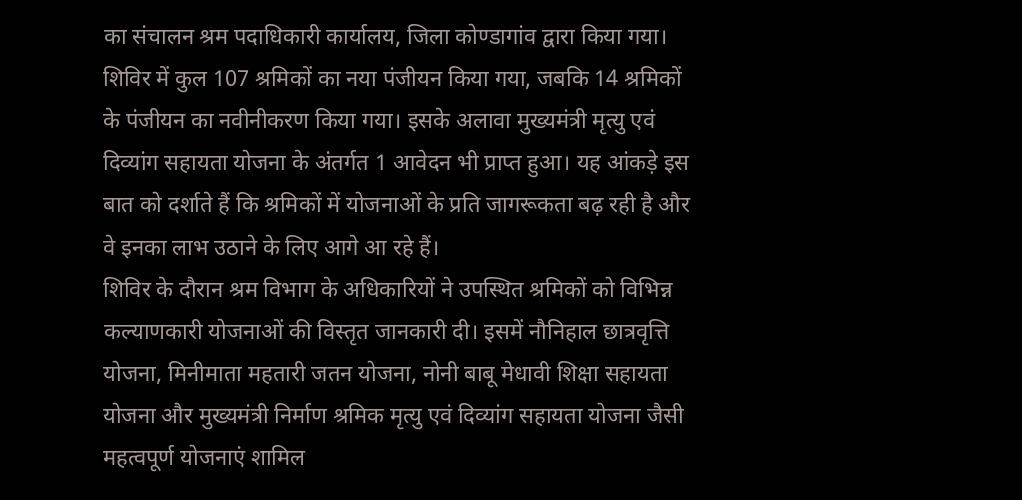का संचालन श्रम पदाधिकारी कार्यालय, जिला कोण्डागांव द्वारा किया गया।
शिविर में कुल 107 श्रमिकों का नया पंजीयन किया गया, जबकि 14 श्रमिकों के पंजीयन का नवीनीकरण किया गया। इसके अलावा मुख्यमंत्री मृत्यु एवं दिव्यांग सहायता योजना के अंतर्गत 1 आवेदन भी प्राप्त हुआ। यह आंकड़े इस बात को दर्शाते हैं कि श्रमिकों में योजनाओं के प्रति जागरूकता बढ़ रही है और वे इनका लाभ उठाने के लिए आगे आ रहे हैं।
शिविर के दौरान श्रम विभाग के अधिकारियों ने उपस्थित श्रमिकों को विभिन्न कल्याणकारी योजनाओं की विस्तृत जानकारी दी। इसमें नौनिहाल छात्रवृत्ति योजना, मिनीमाता महतारी जतन योजना, नोनी बाबू मेधावी शिक्षा सहायता योजना और मुख्यमंत्री निर्माण श्रमिक मृत्यु एवं दिव्यांग सहायता योजना जैसी महत्वपूर्ण योजनाएं शामिल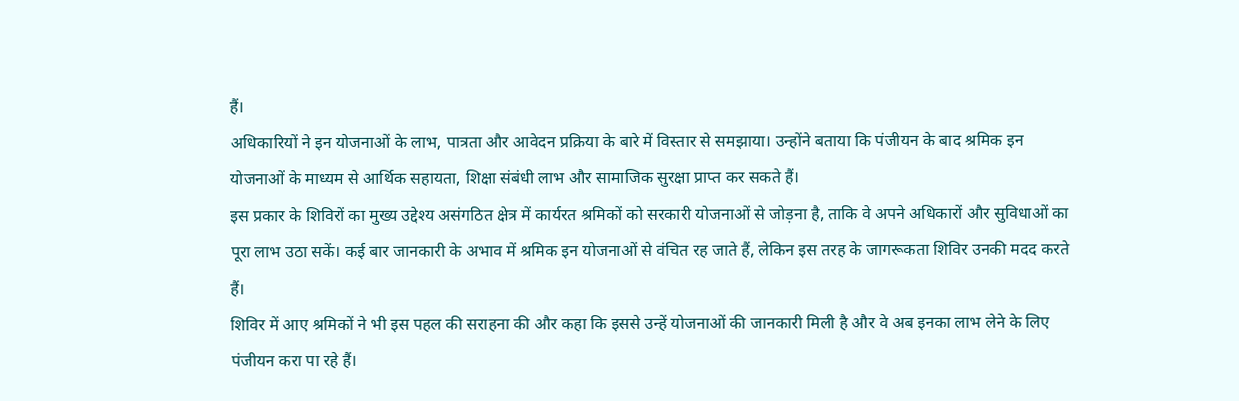हैं।
अधिकारियों ने इन योजनाओं के लाभ, पात्रता और आवेदन प्रक्रिया के बारे में विस्तार से समझाया। उन्होंने बताया कि पंजीयन के बाद श्रमिक इन योजनाओं के माध्यम से आर्थिक सहायता, शिक्षा संबंधी लाभ और सामाजिक सुरक्षा प्राप्त कर सकते हैं।
इस प्रकार के शिविरों का मुख्य उद्देश्य असंगठित क्षेत्र में कार्यरत श्रमिकों को सरकारी योजनाओं से जोड़ना है, ताकि वे अपने अधिकारों और सुविधाओं का पूरा लाभ उठा सकें। कई बार जानकारी के अभाव में श्रमिक इन योजनाओं से वंचित रह जाते हैं, लेकिन इस तरह के जागरूकता शिविर उनकी मदद करते हैं।
शिविर में आए श्रमिकों ने भी इस पहल की सराहना की और कहा कि इससे उन्हें योजनाओं की जानकारी मिली है और वे अब इनका लाभ लेने के लिए पंजीयन करा पा रहे हैं।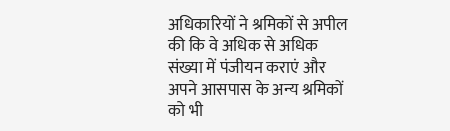अधिकारियों ने श्रमिकों से अपील की कि वे अधिक से अधिक संख्या में पंजीयन कराएं और अपने आसपास के अन्य श्रमिकों को भी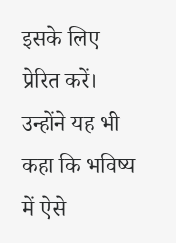इसके लिए प्रेरित करें। उन्होंने यह भी कहा कि भविष्य में ऐसे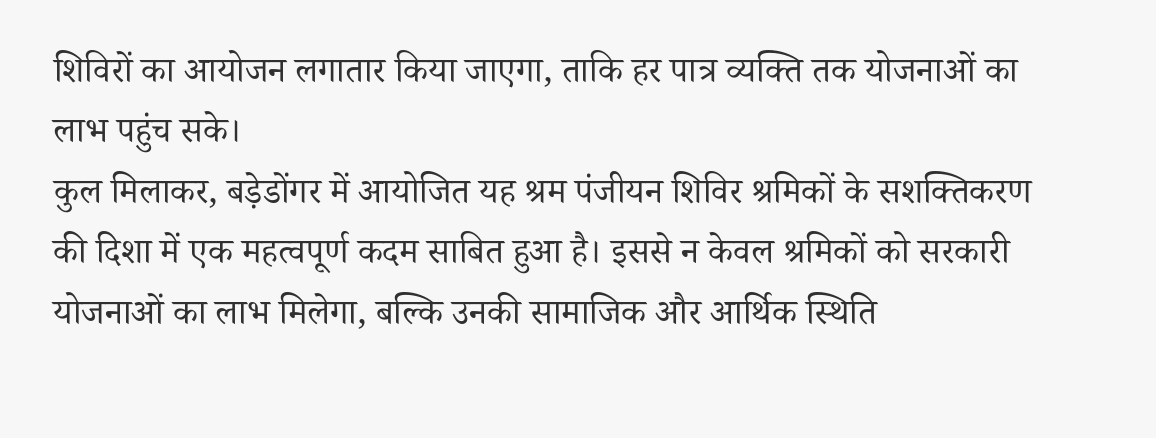शिविरों का आयोजन लगातार किया जाएगा, ताकि हर पात्र व्यक्ति तक योजनाओं का लाभ पहुंच सके।
कुल मिलाकर, बड़ेडोंगर में आयोजित यह श्रम पंजीयन शिविर श्रमिकों के सशक्तिकरण की दिशा में एक महत्वपूर्ण कदम साबित हुआ है। इससे न केवल श्रमिकों को सरकारी योजनाओं का लाभ मिलेगा, बल्कि उनकी सामाजिक और आर्थिक स्थिति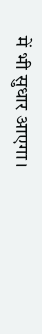में भी सुधार आएगा।